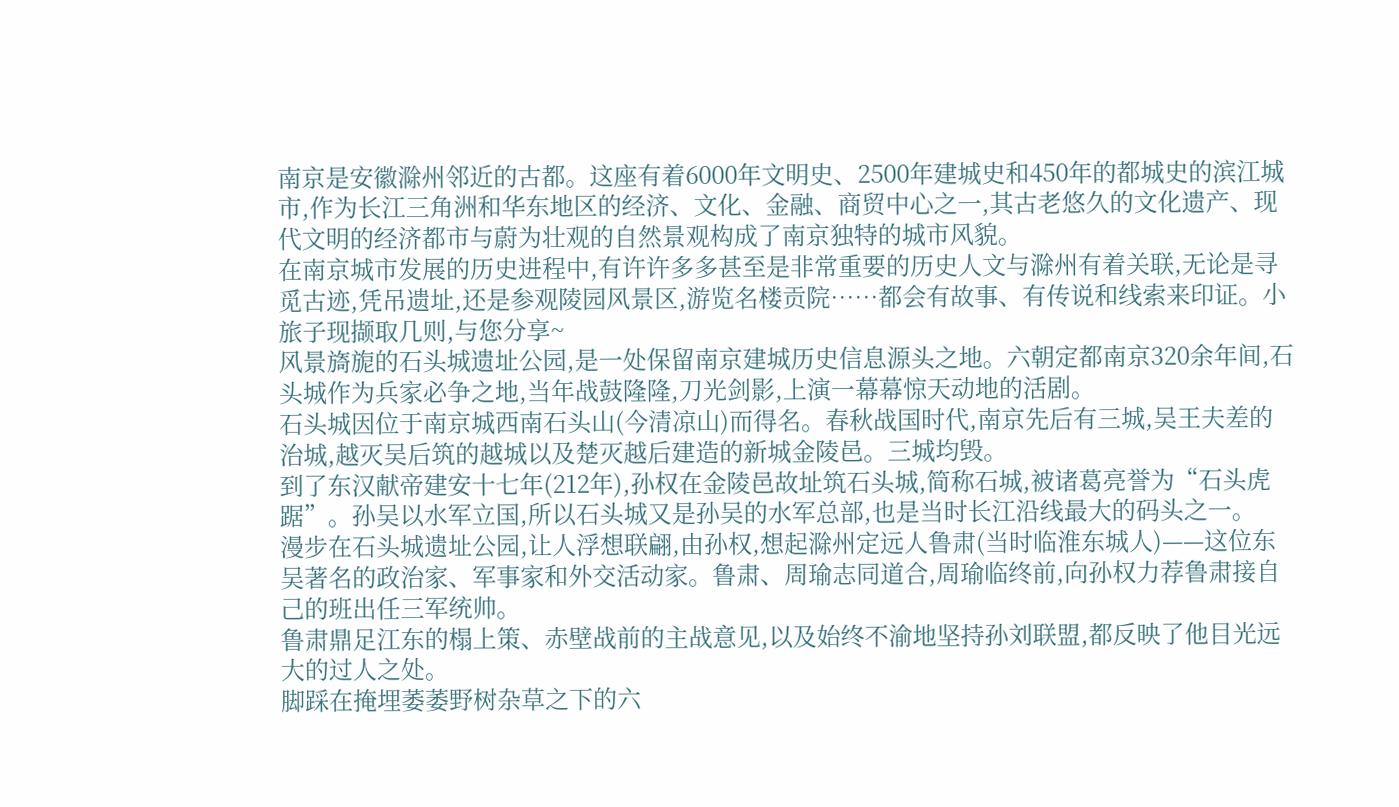南京是安徽滁州邻近的古都。这座有着6000年文明史、2500年建城史和450年的都城史的滨江城市,作为长江三角洲和华东地区的经济、文化、金融、商贸中心之一,其古老悠久的文化遗产、现代文明的经济都市与蔚为壮观的自然景观构成了南京独特的城市风貌。
在南京城市发展的历史进程中,有许许多多甚至是非常重要的历史人文与滁州有着关联,无论是寻觅古迹,凭吊遗址,还是参观陵园风景区,游览名楼贡院……都会有故事、有传说和线索来印证。小旅子现撷取几则,与您分享~
风景旖旎的石头城遗址公园,是一处保留南京建城历史信息源头之地。六朝定都南京320余年间,石头城作为兵家必争之地,当年战鼓隆隆,刀光剑影,上演一幕幕惊天动地的活剧。
石头城因位于南京城西南石头山(今清凉山)而得名。春秋战国时代,南京先后有三城,吴王夫差的治城,越灭吴后筑的越城以及楚灭越后建造的新城金陵邑。三城均毁。
到了东汉献帝建安十七年(212年),孙权在金陵邑故址筑石头城,简称石城,被诸葛亮誉为“石头虎踞”。孙吴以水军立国,所以石头城又是孙吴的水军总部,也是当时长江沿线最大的码头之一。
漫步在石头城遗址公园,让人浮想联翩,由孙权,想起滁州定远人鲁肃(当时临淮东城人)——这位东吴著名的政治家、军事家和外交活动家。鲁肃、周瑜志同道合,周瑜临终前,向孙权力荐鲁肃接自己的班出任三军统帅。
鲁肃鼎足江东的榻上策、赤壁战前的主战意见,以及始终不渝地坚持孙刘联盟,都反映了他目光远大的过人之处。
脚踩在掩埋萎萎野树杂草之下的六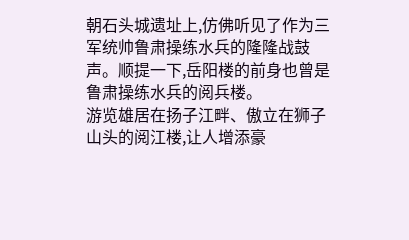朝石头城遗址上,仿佛听见了作为三军统帅鲁肃操练水兵的隆隆战鼓声。顺提一下,岳阳楼的前身也曾是鲁肃操练水兵的阅兵楼。
游览雄居在扬子江畔、傲立在狮子山头的阅江楼,让人增添豪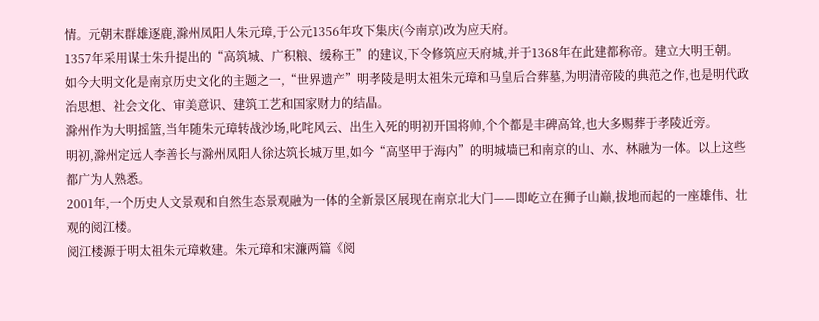情。元朝末群雄逐鹿,滁州凤阳人朱元璋,于公元1356年攻下集庆(今南京)改为应天府。
1357年采用谋士朱升提出的“高筑城、广积粮、缓称王”的建议,下令修筑应天府城,并于1368年在此建都称帝。建立大明王朝。
如今大明文化是南京历史文化的主题之一,“世界遗产”明孝陵是明太祖朱元璋和马皇后合葬墓,为明清帝陵的典范之作,也是明代政治思想、社会文化、审美意识、建筑工艺和国家财力的结晶。
滁州作为大明摇篮,当年随朱元璋转战沙场,叱咤风云、出生入死的明初开国将帅,个个都是丰碑高耸,也大多赐葬于孝陵近旁。
明初,滁州定远人李善长与滁州凤阳人徐达筑长城万里,如今“高坚甲于海内”的明城墙已和南京的山、水、林融为一体。以上这些都广为人熟悉。
2001年,一个历史人文景观和自然生态景观融为一体的全新景区展现在南京北大门——即屹立在狮子山巅,拔地而起的一座雄伟、壮观的阅江楼。
阅江楼源于明太祖朱元璋敕建。朱元璋和宋濂两篇《阅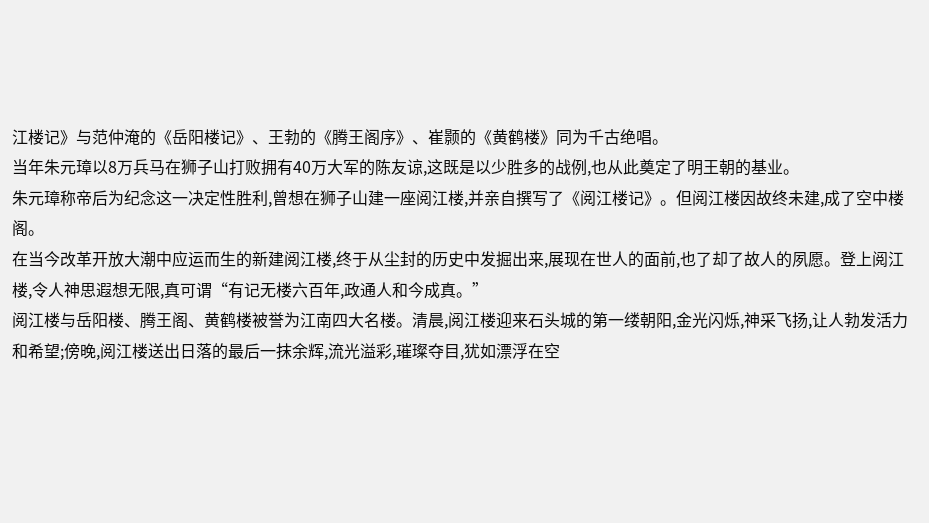江楼记》与范仲淹的《岳阳楼记》、王勃的《腾王阁序》、崔颢的《黄鹤楼》同为千古绝唱。
当年朱元璋以8万兵马在狮子山打败拥有40万大军的陈友谅,这既是以少胜多的战例,也从此奠定了明王朝的基业。
朱元璋称帝后为纪念这一决定性胜利,曾想在狮子山建一座阅江楼,并亲自撰写了《阅江楼记》。但阅江楼因故终未建,成了空中楼阁。
在当今改革开放大潮中应运而生的新建阅江楼,终于从尘封的历史中发掘出来,展现在世人的面前,也了却了故人的夙愿。登上阅江楼,令人神思遐想无限,真可谓“有记无楼六百年,政通人和今成真。”
阅江楼与岳阳楼、腾王阁、黄鹤楼被誉为江南四大名楼。清晨,阅江楼迎来石头城的第一缕朝阳,金光闪烁,神采飞扬,让人勃发活力和希望;傍晚,阅江楼送出日落的最后一抹余辉,流光溢彩,璀璨夺目,犹如漂浮在空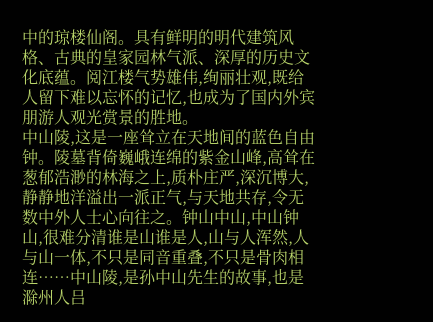中的琼楼仙阁。具有鲜明的明代建筑风格、古典的皇家园林气派、深厚的历史文化底蕴。阅江楼气势雄伟,绚丽壮观,既给人留下难以忘怀的记忆,也成为了国内外宾朋游人观光赏景的胜地。
中山陵,这是一座耸立在天地间的蓝色自由钟。陵墓背倚巍峨连绵的紫金山峰,高耸在葱郁浩渺的林海之上,质朴庄严,深沉博大,静静地洋溢出一派正气,与天地共存,令无数中外人士心向往之。钟山中山,中山钟山,很难分清谁是山谁是人,山与人浑然,人与山一体,不只是同音重叠,不只是骨肉相连……中山陵,是孙中山先生的故事,也是滁州人吕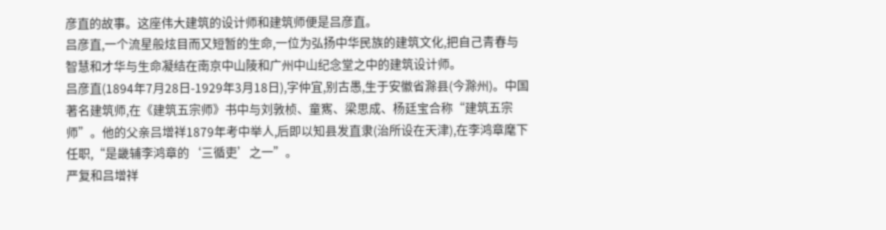彦直的故事。这座伟大建筑的设计师和建筑师便是吕彦直。
吕彦直,一个流星般炫目而又短暂的生命,一位为弘扬中华民族的建筑文化,把自己青春与智慧和才华与生命凝结在南京中山陵和广州中山纪念堂之中的建筑设计师。
吕彦直(1894年7月28日-1929年3月18日),字仲宜,别古愚,生于安徽省滁县(今滁州)。中国著名建筑师,在《建筑五宗师》书中与刘敦桢、童寯、梁思成、杨廷宝合称“建筑五宗师”。他的父亲吕增祥1879年考中举人,后即以知县发直隶(治所设在天津),在李鸿章麾下任职,“是畿辅李鸿章的‘三循吏’之一”。
严复和吕增祥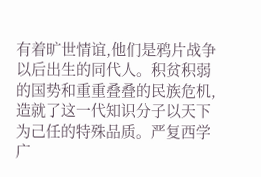有着旷世情谊,他们是鸦片战争以后出生的同代人。积贫积弱的国势和重重叠叠的民族危机,造就了这一代知识分子以天下为己任的特殊品质。严复西学广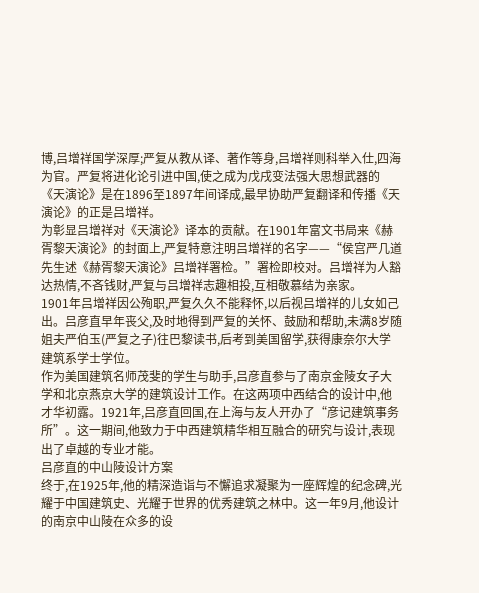博,吕增祥国学深厚;严复从教从译、著作等身,吕增祥则科举入仕,四海为官。严复将进化论引进中国,使之成为戊戌变法强大思想武器的《天演论》是在1896至1897年间译成,最早协助严复翻译和传播《天演论》的正是吕增祥。
为彰显吕增祥对《天演论》译本的贡献。在1901年富文书局来《赫胥黎天演论》的封面上,严复特意注明吕增祥的名字——“侯宫严几道先生述《赫胥黎天演论》吕增祥署检。”署检即校对。吕增祥为人豁达热情,不吝钱财,严复与吕增祥志趣相投,互相敬慕结为亲家。
1901年吕增祥因公殉职,严复久久不能释怀,以后视吕增祥的儿女如己出。吕彦直早年丧父,及时地得到严复的关怀、鼓励和帮助,未满8岁随姐夫严伯玉(严复之子)往巴黎读书,后考到美国留学,获得康奈尔大学建筑系学士学位。
作为美国建筑名师茂斐的学生与助手,吕彦直参与了南京金陵女子大学和北京燕京大学的建筑设计工作。在这两项中西结合的设计中,他才华初露。1921年,吕彦直回国,在上海与友人开办了“彦记建筑事务所”。这一期间,他致力于中西建筑精华相互融合的研究与设计,表现出了卓越的专业才能。
吕彦直的中山陵设计方案
终于,在1925年,他的精深造诣与不懈追求凝聚为一座辉煌的纪念碑,光耀于中国建筑史、光耀于世界的优秀建筑之林中。这一年9月,他设计的南京中山陵在众多的设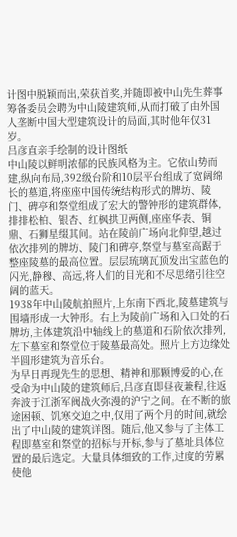计图中脱颖而出,荣获首奖,并随即被中山先生葬事筹备委员会聘为中山陵建筑师,从而打破了由外国人垄断中国大型建筑设计的局面,其时他年仅31岁。
吕彦直亲手绘制的设计图纸
中山陵以鲜明浓郁的民族风格为主。它依山势而建,纵向布局,392级台阶和10层平台组成了宽阔绵长的墓道,将座座中国传统结构形式的牌坊、陵门、碑亭和祭堂组成了宏大的警钟形的建筑群体,排排松柏、银杏、红枫拱卫两侧,座座华表、铜鼎、石狮星缀其间。站在陵前广场向北仰望,越过依次排列的牌坊、陵门和碑亭,祭堂与墓室高踞于整座陵墓的最高位置。层层琉璃瓦顶发出宝蓝色的闪光,静穆、高远,将人们的目光和不尽思绪引往空阔的蓝天。
1938年中山陵航拍照片,上东南下西北,陵墓建筑与围墙形成一大钟形。右上为陵前广场和入口处的石牌坊,主体建筑沿中轴线上的墓道和石阶依次排列,左下墓室和祭堂位于陵墓最高处。照片上方边缘处半圆形建筑为音乐台。
为早日再现先生的思想、精神和那颗博爱的心,在受命为中山陵的建筑师后,吕彦直即昼夜兼程,往返奔波于江浙军阀战火弥漫的沪宁之间。在不断的旅途困顿、饥寒交迫之中,仅用了两个月的时间,就绘出了中山陵的建筑详图。随后,他又参与了主体工程即墓室和祭堂的招标与开标,参与了墓址具体位置的最后选定。大量具体细致的工作,过度的劳累使他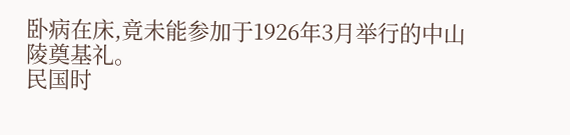卧病在床,竟未能参加于1926年3月举行的中山陵奠基礼。
民国时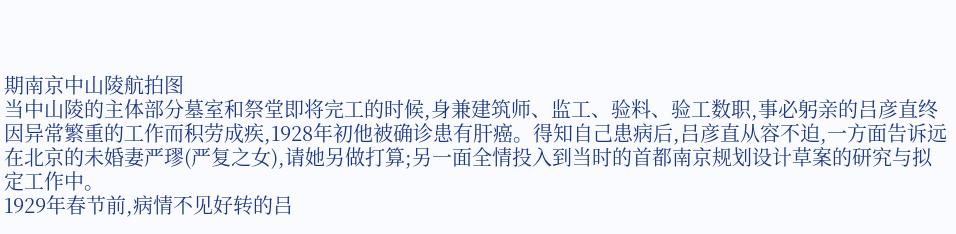期南京中山陵航拍图
当中山陵的主体部分墓室和祭堂即将完工的时候,身兼建筑师、监工、验料、验工数职,事必躬亲的吕彦直终因异常繁重的工作而积劳成疾,1928年初他被确诊患有肝癌。得知自己患病后,吕彦直从容不迫,一方面告诉远在北京的未婚妻严璆(严复之女),请她另做打算;另一面全情投入到当时的首都南京规划设计草案的研究与拟定工作中。
1929年春节前,病情不见好转的吕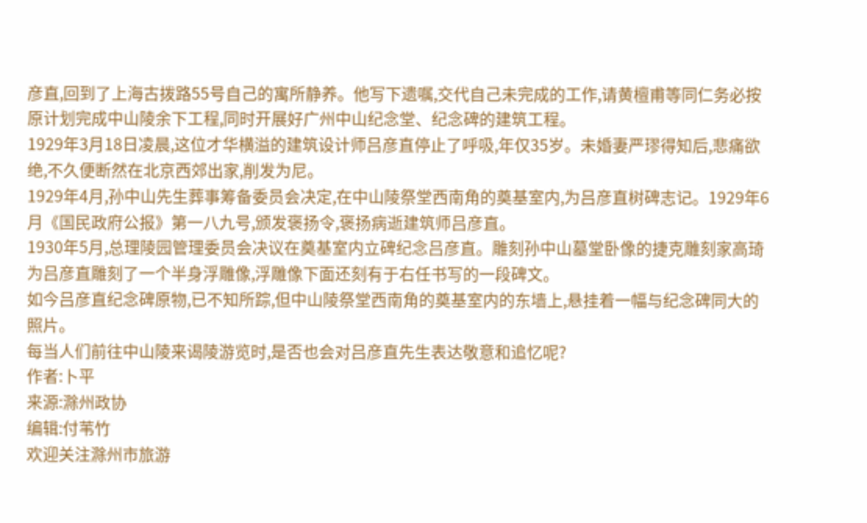彦直,回到了上海古拨路55号自己的寓所静养。他写下遗嘱,交代自己未完成的工作,请黄檀甫等同仁务必按原计划完成中山陵余下工程,同时开展好广州中山纪念堂、纪念碑的建筑工程。
1929年3月18日凌晨,这位才华横溢的建筑设计师吕彦直停止了呼吸,年仅35岁。未婚妻严璆得知后,悲痛欲绝,不久便断然在北京西郊出家,削发为尼。
1929年4月,孙中山先生葬事筹备委员会决定,在中山陵祭堂西南角的奠基室内,为吕彦直树碑志记。1929年6月《国民政府公报》第一八九号,颁发褒扬令,褒扬病逝建筑师吕彦直。
1930年5月,总理陵园管理委员会决议在奠基室内立碑纪念吕彦直。雕刻孙中山墓堂卧像的捷克雕刻家高琦为吕彦直雕刻了一个半身浮雕像,浮雕像下面还刻有于右任书写的一段碑文。
如今吕彦直纪念碑原物,已不知所踪,但中山陵祭堂西南角的奠基室内的东墙上,悬挂着一幅与纪念碑同大的照片。
每当人们前往中山陵来谒陵游览时,是否也会对吕彦直先生表达敬意和追忆呢?
作者:卜平
来源:滁州政协
编辑:付苇竹
欢迎关注滁州市旅游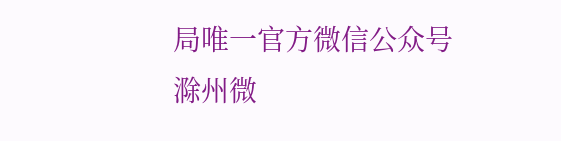局唯一官方微信公众号
滁州微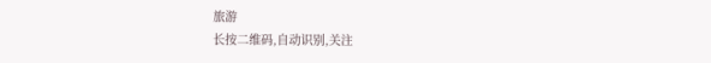旅游
长按二维码,自动识别,关注